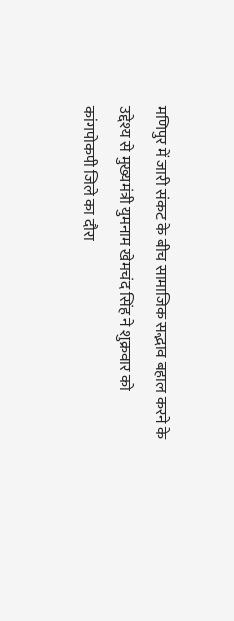मणिपुर में जारी संकट के बीच सामाजिक सद्भाव बहाल करने के उद्देश्य से मुख्यमंत्री युमनाम खेमचंद सिंह ने शुक्रवार को कांगपोकपी जिले का दौरा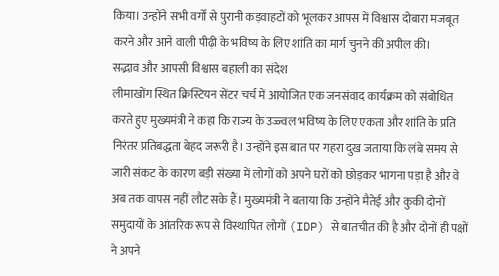किया। उन्होंने सभी वर्गों से पुरानी कड़वाहटों को भूलकर आपस में विश्वास दोबारा मजबूत करने और आने वाली पीढ़ी के भविष्य के लिए शांति का मार्ग चुनने की अपील की।
सद्भाव और आपसी विश्वास बहाली का संदेश
लीमाखोंग स्थित क्रिस्टियन सेंटर चर्च में आयोजित एक जनसंवाद कार्यक्रम को संबोधित करते हुए मुख्यमंत्री ने कहा कि राज्य के उज्ज्वल भविष्य के लिए एकता और शांति के प्रति निरंतर प्रतिबद्धता बेहद जरूरी है। उन्होंने इस बात पर गहरा दुख जताया कि लंबे समय से जारी संकट के कारण बड़ी संख्या में लोगों को अपने घरों को छोड़कर भागना पड़ा है और वे अब तक वापस नहीं लौट सके हैं। मुख्यमंत्री ने बताया कि उन्होंने मैतेई और कुकी दोनों समुदायों के आंतरिक रूप से विस्थापित लोगों (IDP) से बातचीत की है और दोनों ही पक्षों ने अपने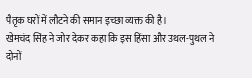पैतृक घरों में लौटने की समान इच्छा व्यक्त की है।
खेमचंद सिंह ने जोर देकर कहा कि इस हिंसा और उथल-पुथल ने दोनों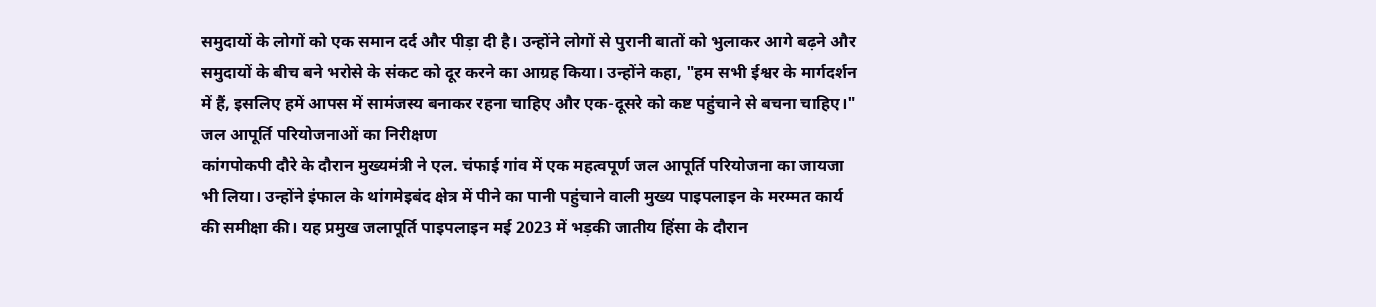समुदायों के लोगों को एक समान दर्द और पीड़ा दी है। उन्होंने लोगों से पुरानी बातों को भुलाकर आगे बढ़ने और समुदायों के बीच बने भरोसे के संकट को दूर करने का आग्रह किया। उन्होंने कहा, "हम सभी ईश्वर के मार्गदर्शन में हैं, इसलिए हमें आपस में सामंजस्य बनाकर रहना चाहिए और एक-दूसरे को कष्ट पहुंचाने से बचना चाहिए।"
जल आपूर्ति परियोजनाओं का निरीक्षण
कांगपोकपी दौरे के दौरान मुख्यमंत्री ने एल. चंफाई गांव में एक महत्वपूर्ण जल आपूर्ति परियोजना का जायजा भी लिया। उन्होंने इंफाल के थांगमेइबंद क्षेत्र में पीने का पानी पहुंचाने वाली मुख्य पाइपलाइन के मरम्मत कार्य की समीक्षा की। यह प्रमुख जलापूर्ति पाइपलाइन मई 2023 में भड़की जातीय हिंसा के दौरान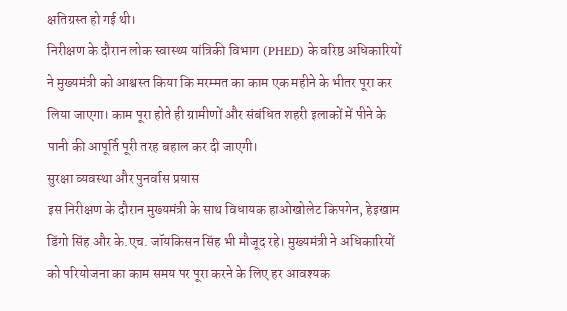क्षतिग्रस्त हो गई थी।
निरीक्षण के दौरान लोक स्वास्थ्य यांत्रिकी विभाग (PHED) के वरिष्ठ अधिकारियों ने मुख्यमंत्री को आश्वस्त किया कि मरम्मत का काम एक महीने के भीतर पूरा कर लिया जाएगा। काम पूरा होते ही ग्रामीणों और संबंधित शहरी इलाकों में पीने के पानी की आपूर्ति पूरी तरह बहाल कर दी जाएगी।
सुरक्षा व्यवस्था और पुनर्वास प्रयास
इस निरीक्षण के दौरान मुख्यमंत्री के साथ विधायक हाओखोलेट किपगेन, हेइखाम डिंगो सिंह और के.एच. जॉयकिसन सिंह भी मौजूद रहे। मुख्यमंत्री ने अधिकारियों को परियोजना का काम समय पर पूरा करने के लिए हर आवश्यक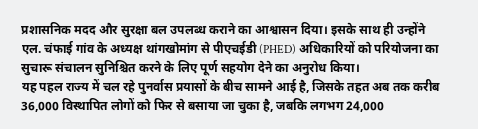प्रशासनिक मदद और सुरक्षा बल उपलब्ध कराने का आश्वासन दिया। इसके साथ ही उन्होंने एल. चंफाई गांव के अध्यक्ष थांगखोमांग से पीएचईडी (PHED) अधिकारियों को परियोजना का सुचारू संचालन सुनिश्चित करने के लिए पूर्ण सहयोग देने का अनुरोध किया।
यह पहल राज्य में चल रहे पुनर्वास प्रयासों के बीच सामने आई है, जिसके तहत अब तक करीब 36,000 विस्थापित लोगों को फिर से बसाया जा चुका है, जबकि लगभग 24,000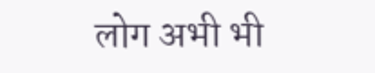लोग अभी भी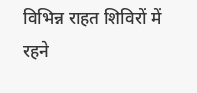विभिन्न राहत शिविरों में रहने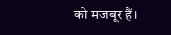को मजबूर हैं।